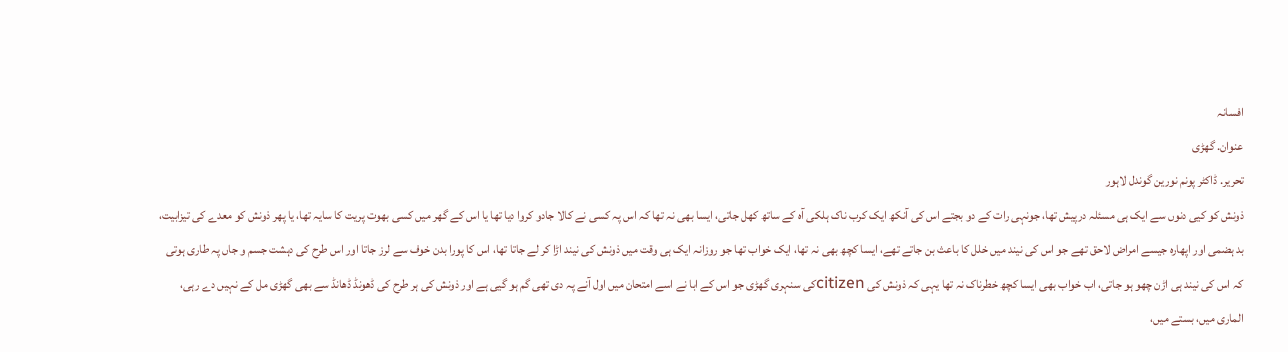افسانہ
عنوان. گھڑی
تحریر. ڈاکٹر پونم نورین گوندل لاہور
ذونش کو کیی دنوں سے ایک ہی مسئلہ درپیش تھا، جونہی رات کے دو بجتے اس کی آنکھ ایک کرب ناک ہلکی آہ کے ساتھ کھل جاتی، ایسا بھی نہ تھا کہ اس پہ کسی نے کالا جادو کروا دیا تھا یا اس کے گھر میں کسی بھوت پریت کا سایہ تھا، یا پھر ذونش کو معدے کی تیزابیت، بد ہضمی اور اپھارہ جیسے امراض لاحق تھے جو اس کی نیند میں خلل کا باعث بن جاتے تھے، ایسا کچھ بھی نہ تھا، ایک خواب تھا جو روزانہ ایک ہی وقت میں ذونش کی نیند اڑا کر لے جاتا تھا، اس کا پورا بدن خوف سے لرز جاتا اور اس طرح کی دہشت جسم و جاں پہ طاری ہوتی کہ اس کی نیند ہی اڑن چھو ہو جاتی، اب خواب بھی ایسا کچھ خطرناک نہ تھا یہی کہ ذونش کی citizenکی سنہری گھڑی جو اس کے ابا نے اسے امتحان میں اول آنے پہ دی تھی گم ہو گیی ہے اور ذونش کی ہر طرح کی ڈھونڈ ڈھانڈ سے بھی گھڑی مل کے نہیں دے رہی، الماری میں، بستے میں،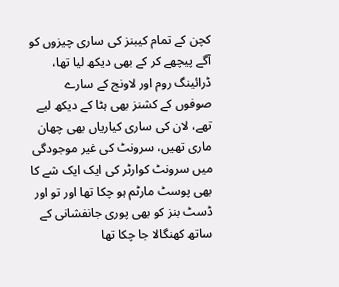کچن کے تمام کیبنز کی ساری چیزوں کو آگے پیچھے کر کے بھی دیکھ لیا تھا، ڈرائینگ روم اور لاونج کے سارے صوفوں کے کشنز بھی ہٹا کے دیکھ لیے تھے، لان کی ساری کیاریاں بھی چھان ماری تھیں، سرونٹ کی غیر موجودگی میں سرونٹ کوارٹر کی ایک ایک شے کا بھی پوسٹ مارٹم ہو چکا تھا اور تو اور ڈسٹ بنز کو بھی پوری جانفشانی کے ساتھ کھنگالا جا چکا تھا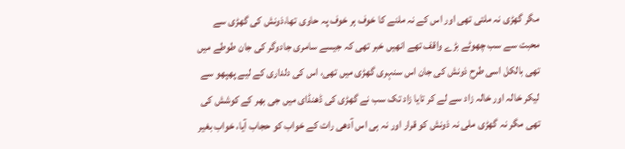مگر گھڑی نہ ملتی تھی اور اس کے نہ ملنے کا خوف ہر خوف پہ حاوی تھا،ذونش کی گھڑی سے محبت سے سب چھوٹے بڑے واقف تھے انھیں خبر تھی کہ جیسے سامری جادوگر کی جان طوطے میں تھی بالکل اسی طرح ذونش کی جان اس سنہری گھڑی میں تھی، اس کی دلداری کے لیے پھپھو سے لیکر خالہ اور خالہ زاد سے لے کر تایا زاد تک سب نے گھڑی کی ڈھنڈای میں جی بھر کے کوشش کی تھی مگر نہ گھڑی ملی نہ ذونش کو قرار اور نہ ہی اس آدھی رات کے خواب کو حجاب آیا، خواب بغیر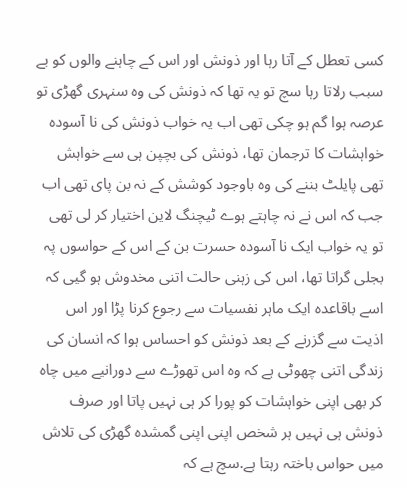کسی تعطل کے آتا رہا اور ذونش اور اس کے چاہنے والوں کو بے سبب رلاتا رہا سچ تو یہ تھا کہ ذونش کی وہ سنہری گھڑی تو عرصہ ہوا گم ہو چکی تھی اب یہ خواب ذونش کی نا آسودہ خواہشات کا ترجمان تھا، ذونش کی بچپن ہی سے خواہش تھی پایلٹ بننے کی وہ باوجود کوشش کے نہ بن پای تھی اب جب کہ اس نے نہ چاہتے ہوے ٹیچنگ لاین اختیار کر لی تھی تو یہ خواب ایک نا آسودہ حسرت بن کے اس کے حواسوں پہ بجلی گراتا تھا، اس کی زہنی حالت اتنی مخدوش ہو گیی کہ اسے باقاعدہ ایک ماہر نفسیات سے رجوع کرنا پڑا اور اس اذیت سے گزرنے کے بعد ذونش کو احساس ہوا کہ انسان کی زندگی اتنی چھوٹی ہے کہ وہ اس تھوڑے سے دورانیے میں چاہ کر بھی اپنی خواہشات کو پورا کر ہی نہیں پاتا اور صرف ذونش ہی نہیں ہر شخص اپنی اپنی گمشدہ گھڑی کی تلاش میں حواس باختہ رہتا ہے.سچ ہے کہ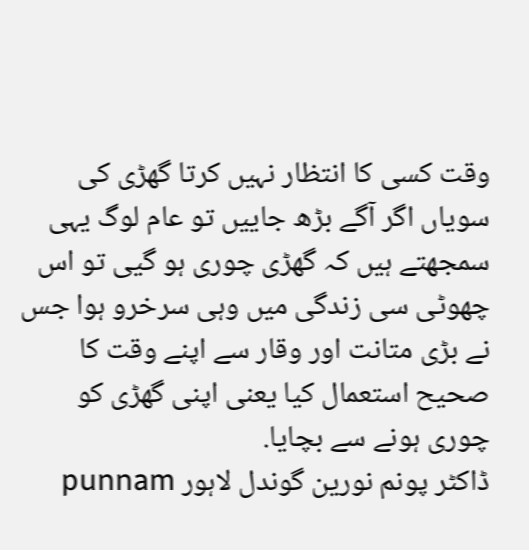وقت کسی کا انتظار نہیں کرتا گھڑی کی سویاں اگر آگے بڑھ جاییں تو عام لوگ یہی سمجھتے ہیں کہ گھڑی چوری ہو گیی تو اس چھوٹی سی زندگی میں وہی سرخرو ہوا جس نے بڑی متانت اور وقار سے اپنے وقت کا صحیح استعمال کیا یعنی اپنی گھڑی کو چوری ہونے سے بچایا.
ڈاکٹر پونم نورین گوندل لاہور punnam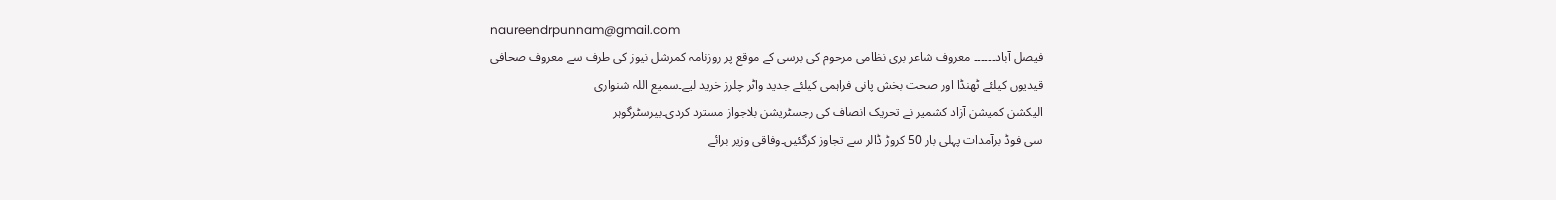naureendrpunnam@gmail.com
فیصل آباد۔۔۔۔۔۔ معروف شاعر بری نظامی مرحوم کی برسی کے موقع پر روزنامہ کمرشل نیوز کی طرف سے معروف صحافی
قیدیوں کیلئے ٹھنڈا اور صحت بخش پانی فراہمی کیلئے جدید واٹر چلرز خرید لیے۔سمیع اللہ شنواری
الیکشن کمیشن آزاد کشمیر نے تحریک انصاف کی رجسٹریشن بلاجواز مسترد کردی۔بیرسٹرگوہر
سی فوڈ برآمدات پہلی بار 50 کروڑ ڈالر سے تجاوز کرگئیں۔وفاقی وزیر برائے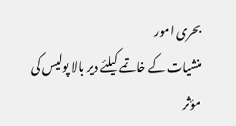بحری امور
منشیات کے خاتمے کیلئے دیر بالا پولیس کی مؤثر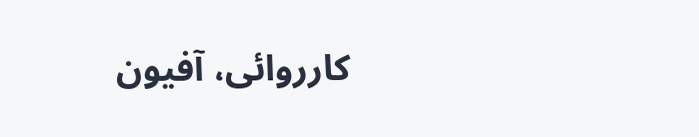کارروائی، آفیون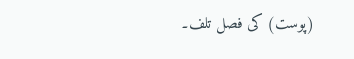(پوست) کی فصل تلف۔